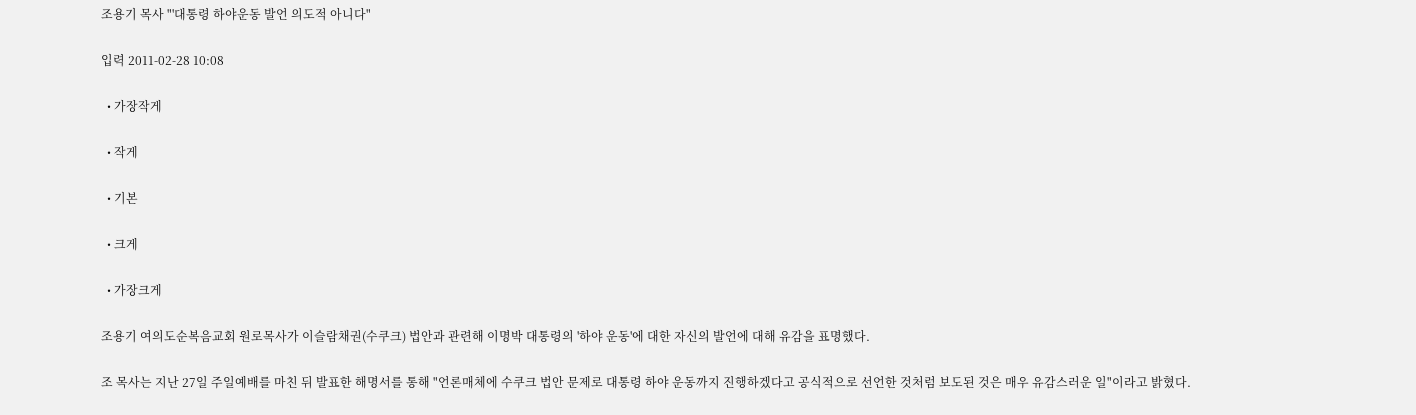조용기 목사 "'대통령 하야운동 발언 의도적 아니다"

입력 2011-02-28 10:08

  • 가장작게

  • 작게

  • 기본

  • 크게

  • 가장크게

조용기 여의도순복음교회 원로목사가 이슬람채권(수쿠크) 법안과 관련해 이명박 대통령의 '하야 운동'에 대한 자신의 발언에 대해 유감을 표명했다.

조 목사는 지난 27일 주일예배를 마친 뒤 발표한 해명서를 통해 "언론매체에 수쿠크 법안 문제로 대통령 하야 운동까지 진행하겠다고 공식적으로 선언한 것처럼 보도된 것은 매우 유감스러운 일"이라고 밝혔다.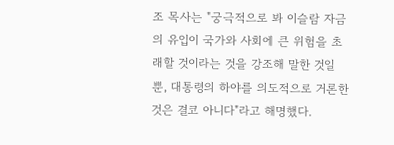조 목사는 "궁극적으로 봐 이슬람 자금의 유입이 국가와 사회에 큰 위험을 초래할 것이라는 것을 강조해 말한 것일 뿐, 대통령의 하야를 의도적으로 거론한 것은 결코 아니다"라고 해명했다.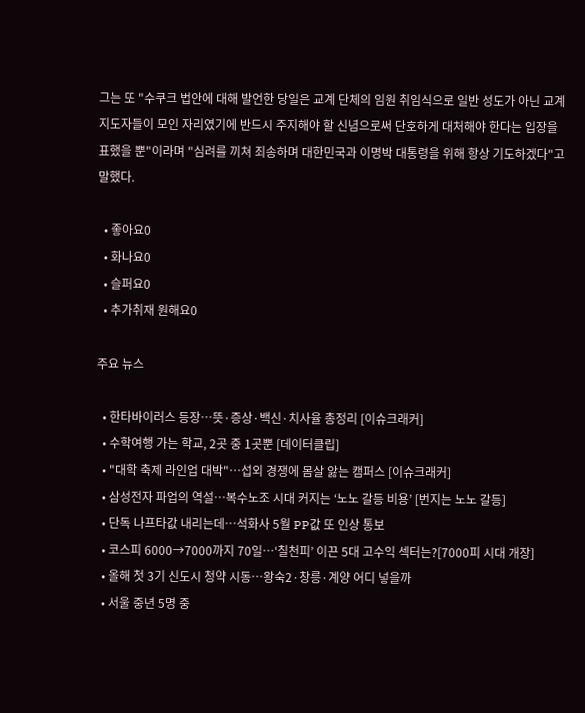그는 또 "수쿠크 법안에 대해 발언한 당일은 교계 단체의 임원 취임식으로 일반 성도가 아닌 교계 지도자들이 모인 자리였기에 반드시 주지해야 할 신념으로써 단호하게 대처해야 한다는 입장을 표했을 뿐"이라며 "심려를 끼쳐 죄송하며 대한민국과 이명박 대통령을 위해 항상 기도하겠다"고 말했다.

  • 좋아요0
  • 화나요0
  • 슬퍼요0
  • 추가취재 원해요0

주요 뉴스

  • 한타바이러스 등장…뜻·증상·백신·치사율 총정리 [이슈크래커]
  • 수학여행 가는 학교, 2곳 중 1곳뿐 [데이터클립]
  • "대학 축제 라인업 대박"⋯섭외 경쟁에 몸살 앓는 캠퍼스 [이슈크래커]
  • 삼성전자 파업의 역설…복수노조 시대 커지는 ‘노노 갈등 비용’ [번지는 노노 갈등]
  • 단독 나프타값 내리는데…석화사 5월 PP값 또 인상 통보
  • 코스피 6000→7000까지 70일⋯‘칠천피’ 이끈 5대 고수익 섹터는?[7000피 시대 개장]
  • 올해 첫 3기 신도시 청약 시동…왕숙2·창릉·계양 어디 넣을까
  • 서울 중년 5명 중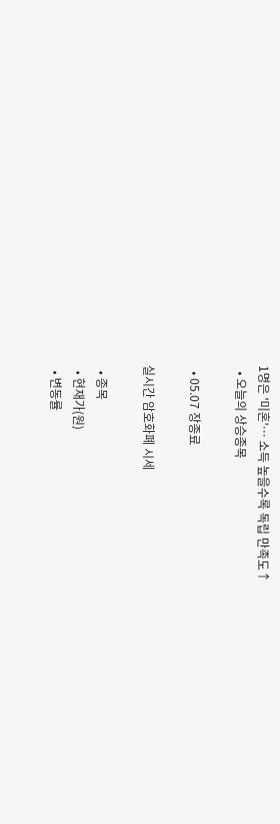1명은 '미혼'… 소득 높을수록 독립 만족도↑
  • 오늘의 상승종목

  • 05.07 장종료

실시간 암호화폐 시세

  • 종목
  • 현재가(원)
  • 변동률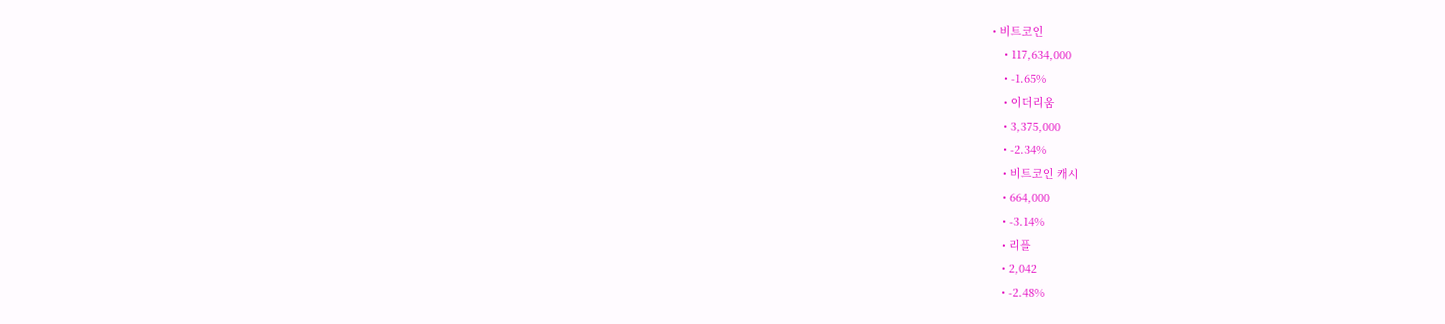• 비트코인
    • 117,634,000
    • -1.65%
    • 이더리움
    • 3,375,000
    • -2.34%
    • 비트코인 캐시
    • 664,000
    • -3.14%
    • 리플
    • 2,042
    • -2.48%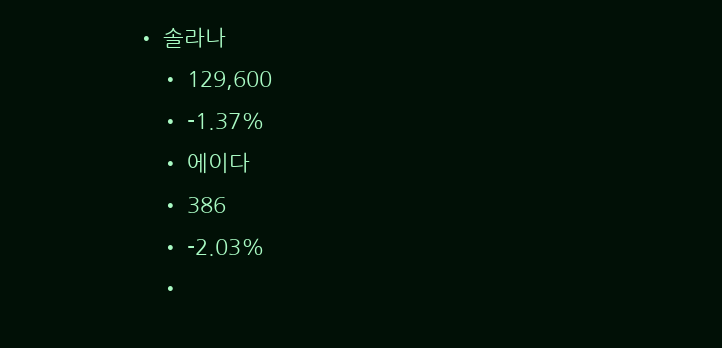• 솔라나
    • 129,600
    • -1.37%
    • 에이다
    • 386
    • -2.03%
    •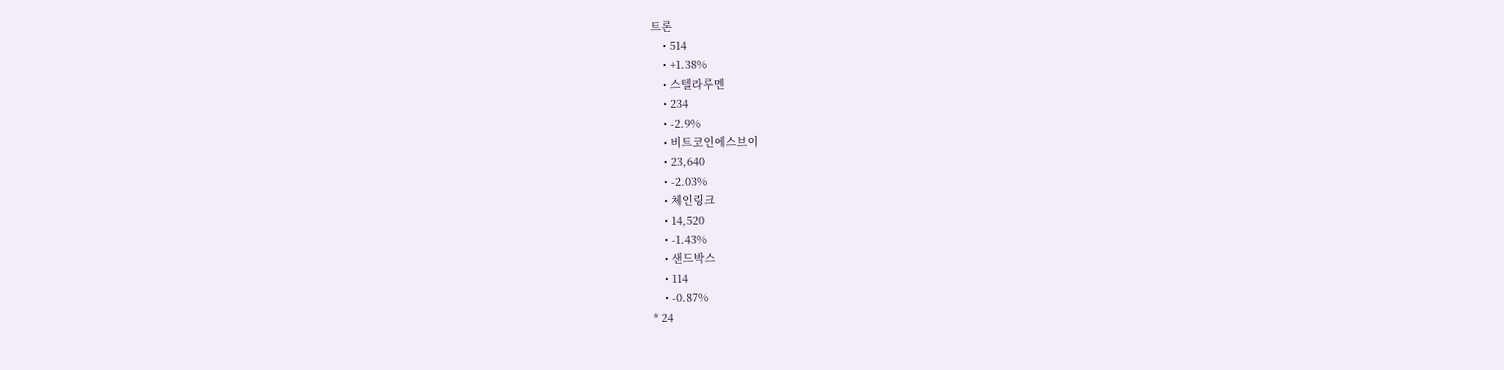트론
    • 514
    • +1.38%
    • 스텔라루멘
    • 234
    • -2.9%
    • 비트코인에스브이
    • 23,640
    • -2.03%
    • 체인링크
    • 14,520
    • -1.43%
    • 샌드박스
    • 114
    • -0.87%
* 24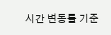시간 변동률 기준